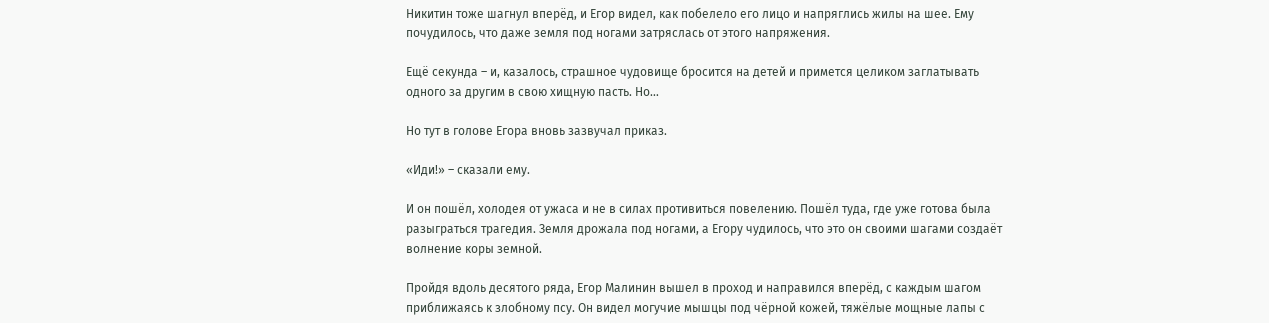Никитин тоже шагнул вперёд, и Егор видел, как побелело его лицо и напряглись жилы на шее. Ему почудилось, что даже земля под ногами затряслась от этого напряжения.

Ещё секунда – и, казалось, страшное чудовище бросится на детей и примется целиком заглатывать одного за другим в свою хищную пасть. Но…

Но тут в голове Егора вновь зазвучал приказ.

«Иди!» – сказали ему.

И он пошёл, холодея от ужаса и не в силах противиться повелению. Пошёл туда, где уже готова была разыграться трагедия. Земля дрожала под ногами, а Егору чудилось, что это он своими шагами создаёт волнение коры земной.

Пройдя вдоль десятого ряда, Егор Малинин вышел в проход и направился вперёд, с каждым шагом приближаясь к злобному псу. Он видел могучие мышцы под чёрной кожей, тяжёлые мощные лапы с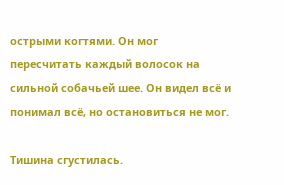острыми когтями. Он мог пересчитать каждый волосок на сильной собачьей шее. Он видел всё и понимал всё, но остановиться не мог.

Тишина сгустилась.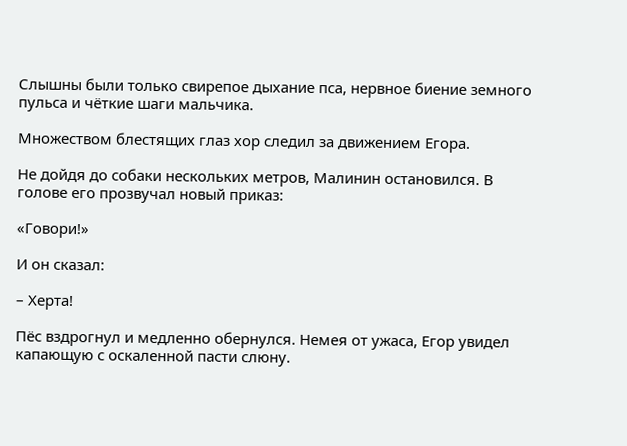Слышны были только свирепое дыхание пса, нервное биение земного пульса и чёткие шаги мальчика.

Множеством блестящих глаз хор следил за движением Егора.

Не дойдя до собаки нескольких метров, Малинин остановился. В голове его прозвучал новый приказ:

«Говори!»

И он сказал:

– Херта!

Пёс вздрогнул и медленно обернулся. Немея от ужаса, Егор увидел капающую с оскаленной пасти слюну.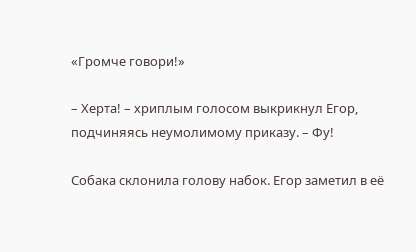«Громче говори!»

– Херта! – хриплым голосом выкрикнул Егор, подчиняясь неумолимому приказу. – Фу!

Собака склонила голову набок. Егор заметил в её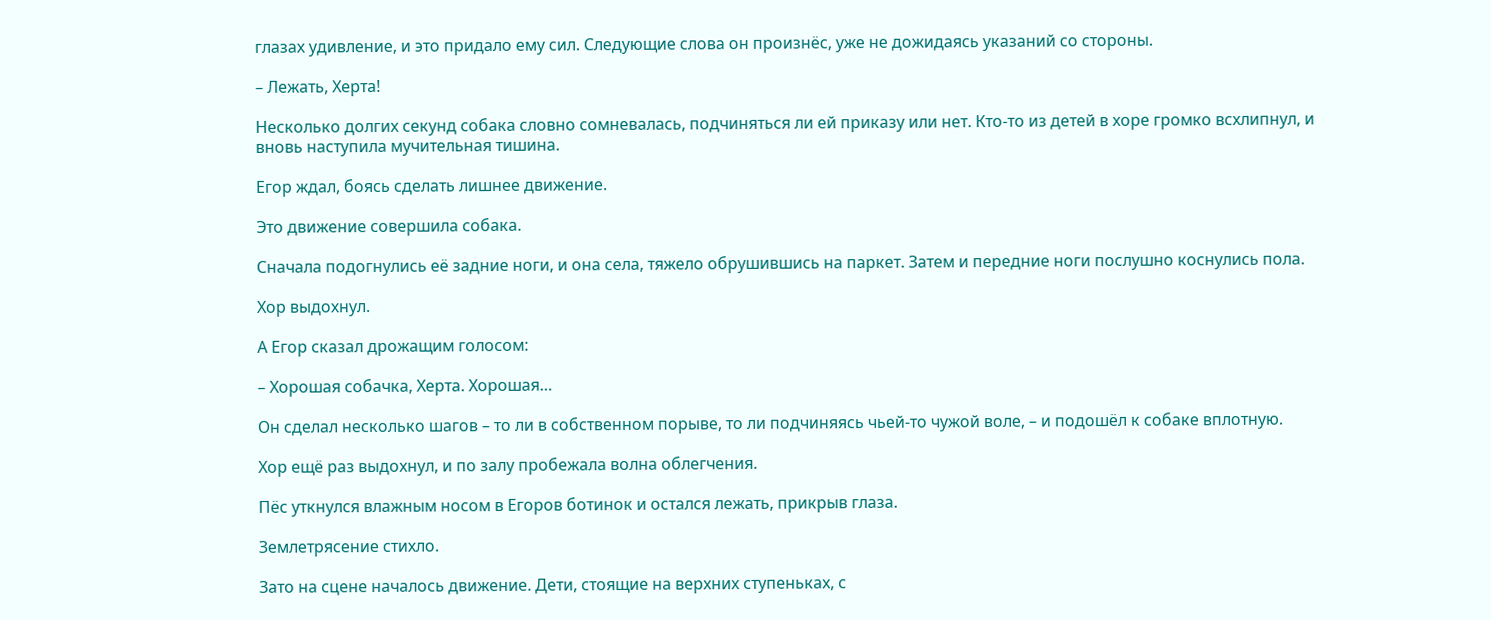глазах удивление, и это придало ему сил. Следующие слова он произнёс, уже не дожидаясь указаний со стороны.

– Лежать, Херта!

Несколько долгих секунд собака словно сомневалась, подчиняться ли ей приказу или нет. Кто-то из детей в хоре громко всхлипнул, и вновь наступила мучительная тишина.

Егор ждал, боясь сделать лишнее движение.

Это движение совершила собака.

Сначала подогнулись её задние ноги, и она села, тяжело обрушившись на паркет. Затем и передние ноги послушно коснулись пола.

Хор выдохнул.

А Егор сказал дрожащим голосом:

– Хорошая собачка, Херта. Хорошая…

Он сделал несколько шагов – то ли в собственном порыве, то ли подчиняясь чьей-то чужой воле, – и подошёл к собаке вплотную.

Хор ещё раз выдохнул, и по залу пробежала волна облегчения.

Пёс уткнулся влажным носом в Егоров ботинок и остался лежать, прикрыв глаза.

Землетрясение стихло.

Зато на сцене началось движение. Дети, стоящие на верхних ступеньках, с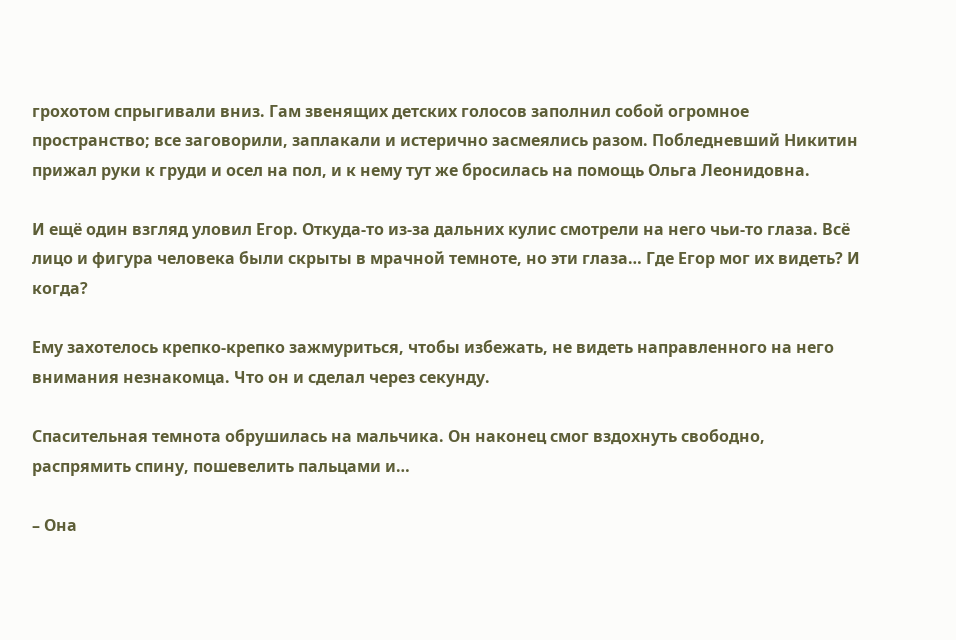грохотом спрыгивали вниз. Гам звенящих детских голосов заполнил собой огромное пространство; все заговорили, заплакали и истерично засмеялись разом. Побледневший Никитин прижал руки к груди и осел на пол, и к нему тут же бросилась на помощь Ольга Леонидовна.

И ещё один взгляд уловил Егор. Откуда-то из-за дальних кулис смотрели на него чьи-то глаза. Всё лицо и фигура человека были скрыты в мрачной темноте, но эти глаза… Где Егор мог их видеть? И когда?

Ему захотелось крепко-крепко зажмуриться, чтобы избежать, не видеть направленного на него внимания незнакомца. Что он и сделал через секунду.

Спасительная темнота обрушилась на мальчика. Он наконец смог вздохнуть свободно, распрямить спину, пошевелить пальцами и…

– Она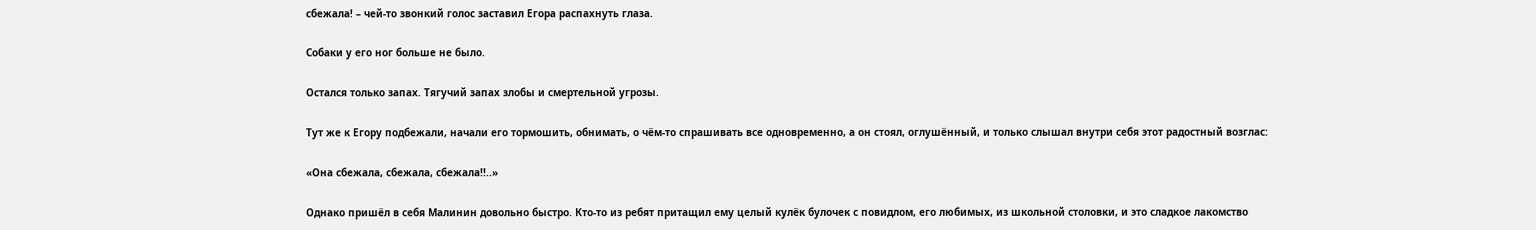сбежала! – чей-то звонкий голос заставил Егора распахнуть глаза.

Собаки у его ног больше не было.

Остался только запах. Тягучий запах злобы и смертельной угрозы.

Тут же к Егору подбежали, начали его тормошить, обнимать, о чём-то спрашивать все одновременно, а он стоял, оглушённый, и только слышал внутри себя этот радостный возглас:

«Она сбежала, сбежала, сбежала!!..»

Однако пришёл в себя Малинин довольно быстро. Кто-то из ребят притащил ему целый кулёк булочек с повидлом, его любимых, из школьной столовки, и это сладкое лакомство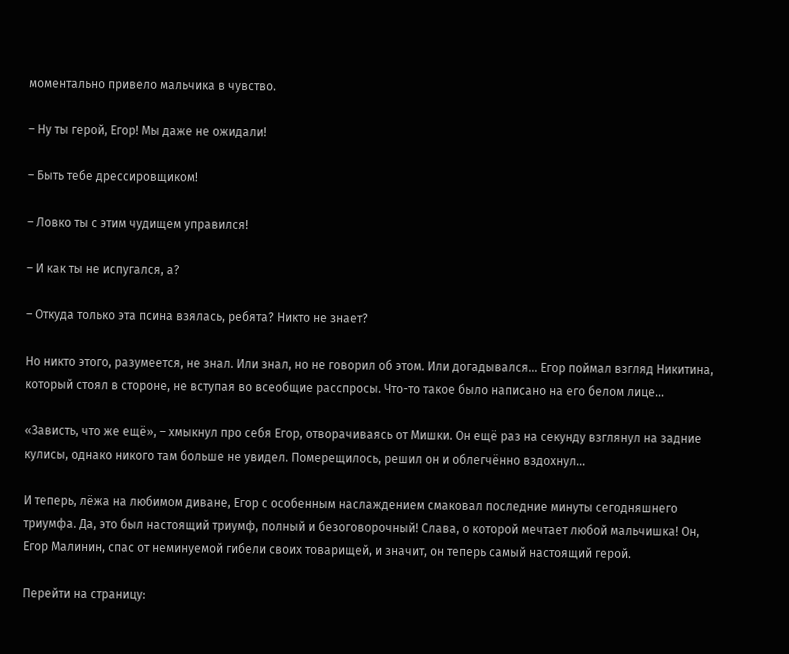моментально привело мальчика в чувство.

– Ну ты герой, Егор! Мы даже не ожидали!

– Быть тебе дрессировщиком!

– Ловко ты с этим чудищем управился!

– И как ты не испугался, а?

– Откуда только эта псина взялась, ребята? Никто не знает?

Но никто этого, разумеется, не знал. Или знал, но не говорил об этом. Или догадывался… Егор поймал взгляд Никитина, который стоял в стороне, не вступая во всеобщие расспросы. Что-то такое было написано на его белом лице…

«Зависть, что же ещё», – хмыкнул про себя Егор, отворачиваясь от Мишки. Он ещё раз на секунду взглянул на задние кулисы, однако никого там больше не увидел. Померещилось, решил он и облегчённо вздохнул…

И теперь, лёжа на любимом диване, Егор с особенным наслаждением смаковал последние минуты сегодняшнего триумфа. Да, это был настоящий триумф, полный и безоговорочный! Слава, о которой мечтает любой мальчишка! Он, Егор Малинин, спас от неминуемой гибели своих товарищей, и значит, он теперь самый настоящий герой.

Перейти на страницу: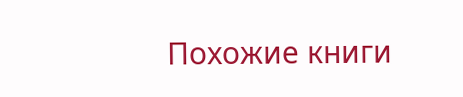Похожие книги